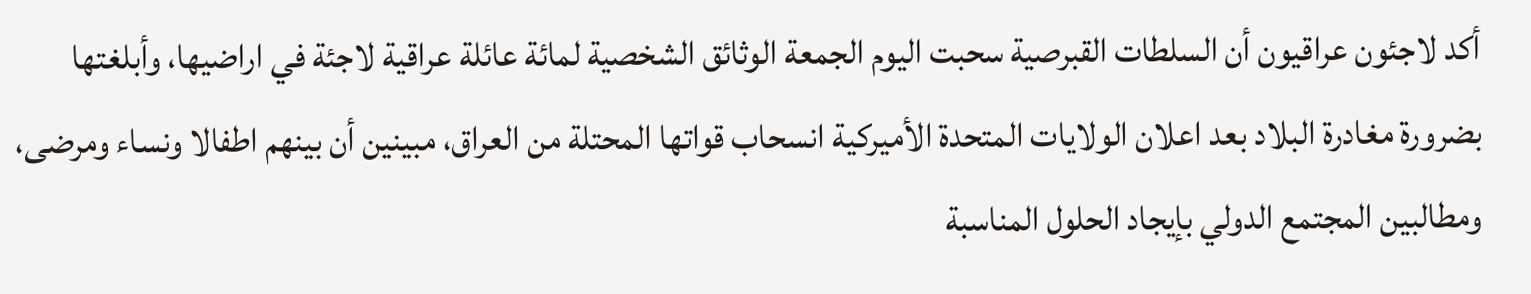أكد لاجئون عراقيون أن السلطات القبرصية سحبت اليوم الجمعة الوثائق الشخصية لمائة عائلة عراقية لاجئة في اراضيها، وأبلغتها بضرورة مغادرة البلاد بعد اعلان الولايات المتحدة الأميركية انسحاب قواتها المحتلة من العراق، مبينين أن بينهم اطفالا ونساء ومرضى، ومطالبين المجتمع الدولي بإيجاد الحلول المناسبة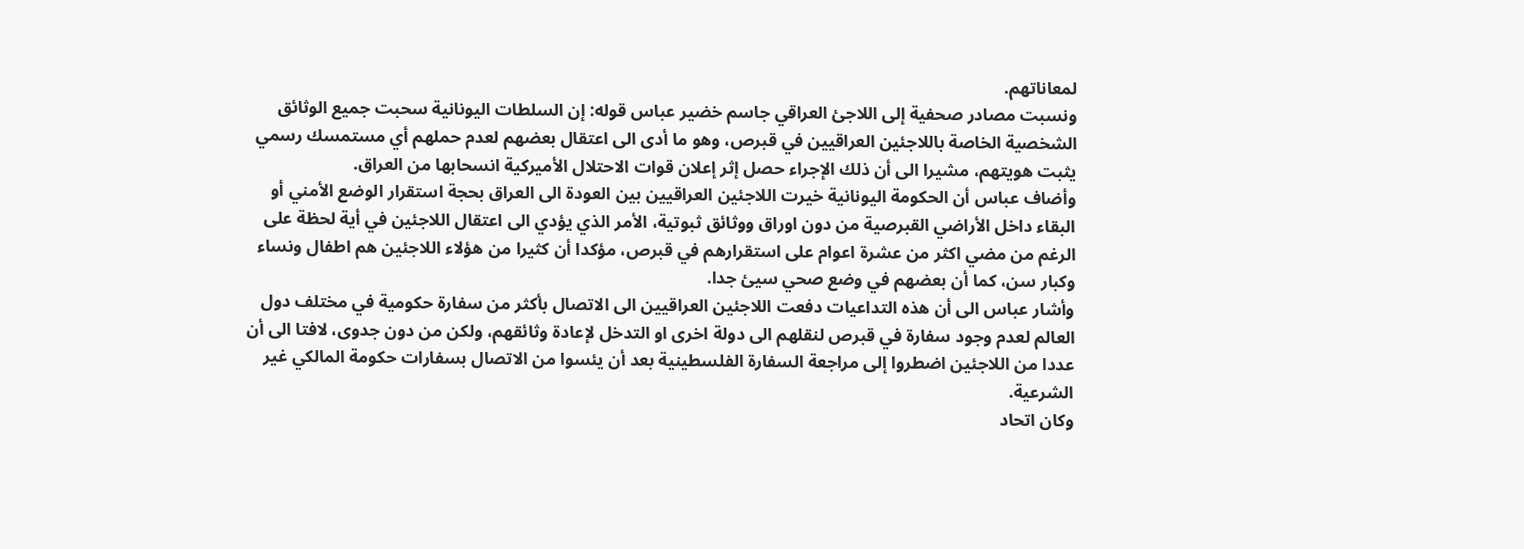لمعاناتهم.
ونسبت مصادر صحفية إلى اللاجئ العراقي جاسم خضير عباس قوله: إن السلطات اليونانية سحبت جميع الوثائق الشخصية الخاصة باللاجئين العراقيين في قبرص، وهو ما أدى الى اعتقال بعضهم لعدم حملهم أي مستمسك رسمي يثبت هويتهم، مشيرا الى أن ذلك الإجراء حصل إثر إعلان قوات الاحتلال الأميركية انسحابها من العراق.
وأضاف عباس أن الحكومة اليونانية خيرت اللاجئين العراقيين بين العودة الى العراق بحجة استقرار الوضع الأمني أو البقاء داخل الأراضي القبرصية من دون اوراق ووثائق ثبوتية، الأمر الذي يؤدي الى اعتقال اللاجئين في أية لحظة على الرغم من مضي اكثر من عشرة اعوام على استقرارهم في قبرص، مؤكدا أن كثيرا من هؤلاء اللاجئين هم اطفال ونساء وكبار سن، كما أن بعضهم في وضع صحي سيئ جدا.
وأشار عباس الى أن هذه التداعيات دفعت اللاجئين العراقيين الى الاتصال بأكثر من سفارة حكومية في مختلف دول العالم لعدم وجود سفارة في قبرص لنقلهم الى دولة اخرى او التدخل لإعادة وثائقهم، ولكن من دون جدوى، لافتا الى أن عددا من اللاجئين اضطروا إلى مراجعة السفارة الفلسطينية بعد أن يئسوا من الاتصال بسفارات حكومة المالكي غير الشرعية.
وكان اتحاد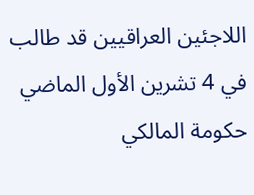اللاجئين العراقيين قد طالب في 4 تشرين الأول الماضي حكومة المالكي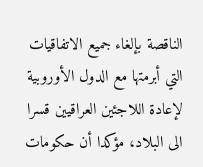الناقصة بإلغاء جميع الاتفاقيات التي أبرمتها مع الدول الأوروبية لإعادة اللاجئين العراقيين قسرا الى البلاد، مؤكدا أن حكومات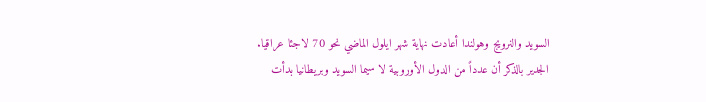السويد والنرويج وهولندا أعادت نهاية شهر ايلول الماضي نحو 70 لاجئا عراقيا.
الجدير بالذكر أن عدداً من الدول الأوروبية لا سيما السويد وبريطانيا بدأت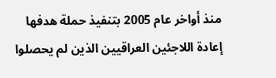منذ أواخر عام 2005 بتنفيذ حملة هدفها إعادة اللاجئين العراقيين الذين لم يحصلوا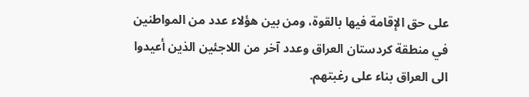على حق الإقامة فيها بالقوة، ومن بين هؤلاء عدد من المواطنين في منطقة كردستان العراق وعدد آخر من اللاجئين الذين أعيدوا الى العراق بناء على رغبتهم.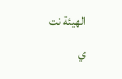الهيئة نت
ي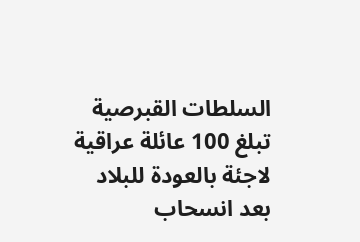السلطات القبرصية تبلغ 100 عائلة عراقية لاجئة بالعودة للبلاد بعد انسحاب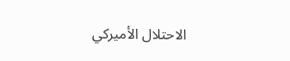الاحتلال الأميركي